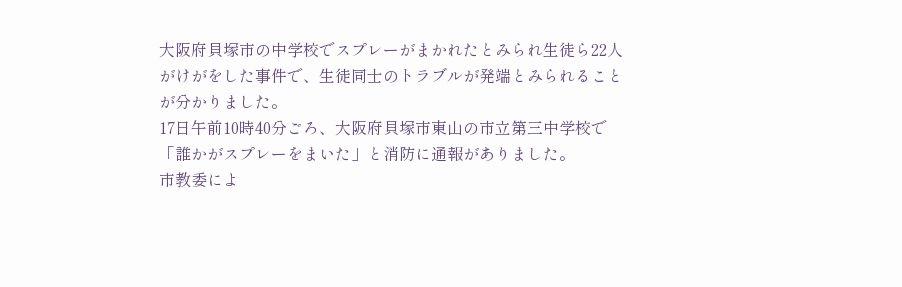大阪府貝塚市の中学校でスプレーがまかれたとみられ生徒ら22人がけがをした事件で、生徒同士のトラブルが発端とみられることが分かりました。
17日午前10時40分ごろ、大阪府貝塚市東山の市立第三中学校で「誰かがスプレーをまいた」と消防に通報がありました。
市教委によ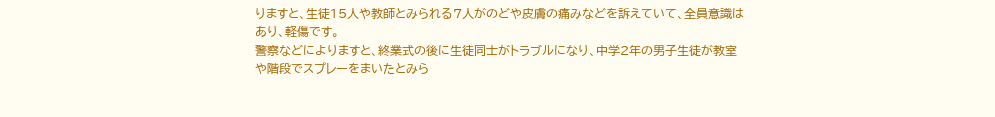りますと、生徒15人や教師とみられる7人がのどや皮膚の痛みなどを訴えていて、全員意識はあり、軽傷です。
警察などによりますと、終業式の後に生徒同士がトラブルになり、中学2年の男子生徒が教室や階段でスプレーをまいたとみら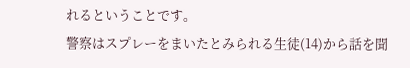れるということです。
警察はスプレーをまいたとみられる生徒(14)から話を聞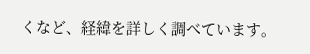くなど、経緯を詳しく調べています。